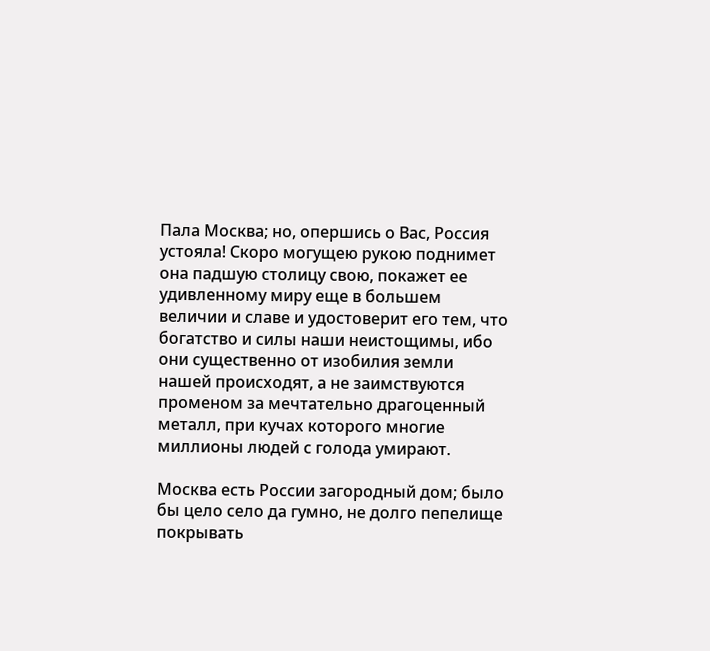Пала Москва; но, опершись о Вас, Россия устояла! Скоро могущею рукою поднимет она падшую столицу свою, покажет ее удивленному миру еще в большем величии и славе и удостоверит его тем, что богатство и силы наши неистощимы, ибо они существенно от изобилия земли нашей происходят, а не заимствуются променом за мечтательно драгоценный металл, при кучах которого многие миллионы людей с голода умирают.

Москва есть России загородный дом; было бы цело село да гумно, не долго пепелище покрывать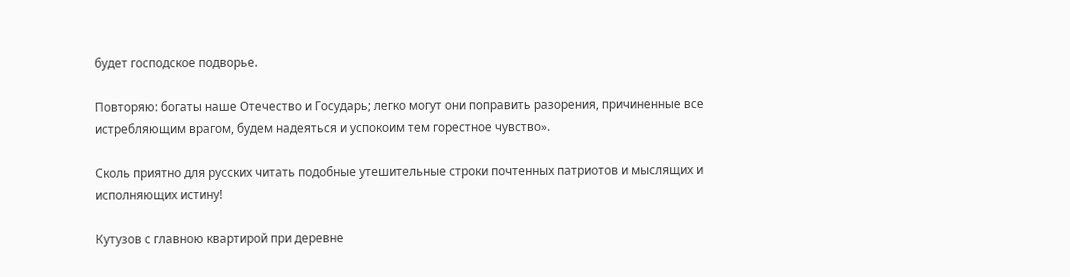будет господское подворье.

Повторяю: богаты наше Отечество и Государь; легко могут они поправить разорения, причиненные все истребляющим врагом, будем надеяться и успокоим тем горестное чувство».

Сколь приятно для русских читать подобные утешительные строки почтенных патриотов и мыслящих и исполняющих истину!

Кутузов с главною квартирой при деревне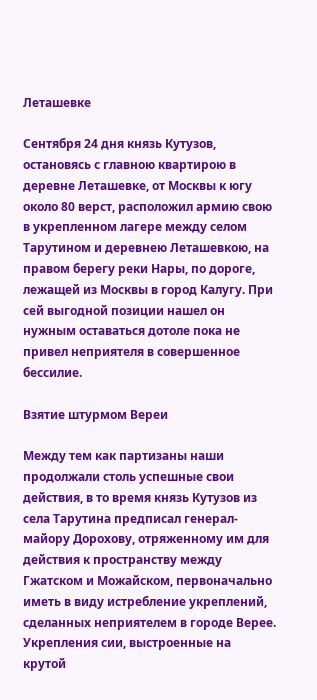Леташевке

Сентября 24 дня князь Кутузов, остановясь с главною квартирою в деревне Леташевке, от Москвы к югу около 80 верст, расположил армию свою в укрепленном лагере между селом Тарутином и деревнею Леташевкою, на правом берегу реки Нары, по дороге, лежащей из Москвы в город Калугу. При сей выгодной позиции нашел он нужным оставаться дотоле пока не привел неприятеля в совершенное бессилие.

Взятие штурмом Вереи

Между тем как партизаны наши продолжали столь успешные свои действия, в то время князь Кутузов из села Тарутина предписал генерал-майору Дорохову, отряженному им для действия к пространству между Гжатском и Можайском, первоначально иметь в виду истребление укреплений, сделанных неприятелем в городе Верее. Укрепления сии, выстроенные на крутой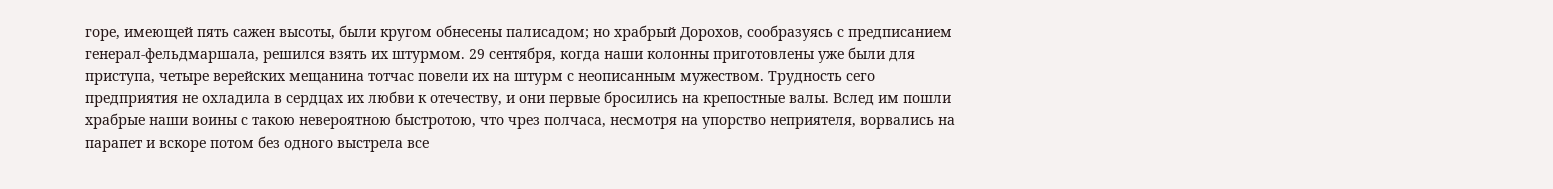горе, имеющей пять сажен высоты, были кругом обнесены палисадом; но храбрый Дорохов, сообразуясь с предписанием генерал-фельдмаршала, решился взять их штурмом. 29 сентября, когда наши колонны приготовлены уже были для приступа, четыре верейских мещанина тотчас повели их на штурм с неописанным мужеством. Трудность сего предприятия не охладила в сердцах их любви к отечеству, и они первые бросились на крепостные валы. Вслед им пошли храбрые наши воины с такою невероятною быстротою, что чрез полчаса, несмотря на упорство неприятеля, ворвались на парапет и вскоре потом без одного выстрела все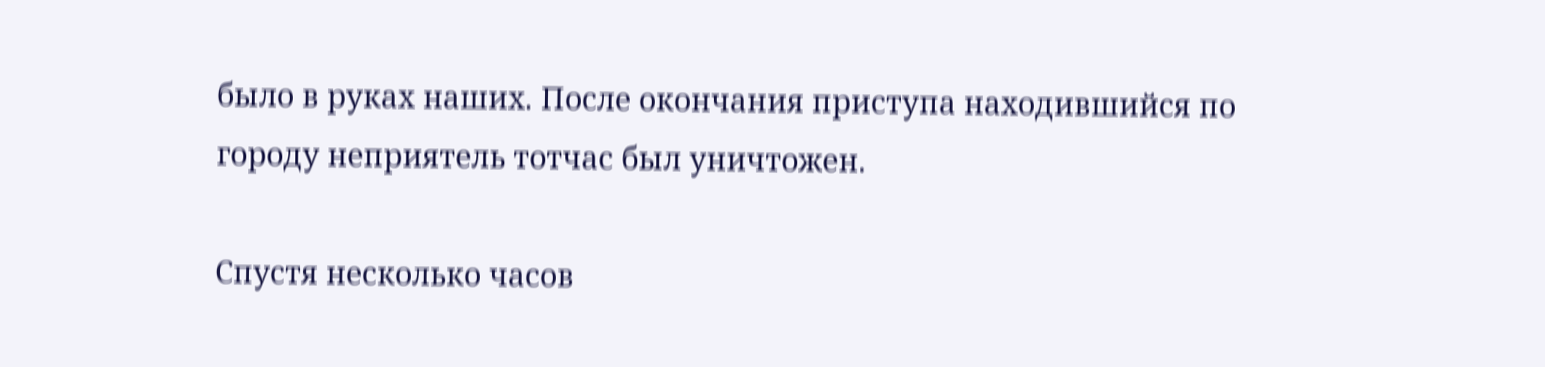было в руках наших. После окончания приступа находившийся по городу неприятель тотчас был уничтожен.

Спустя несколько часов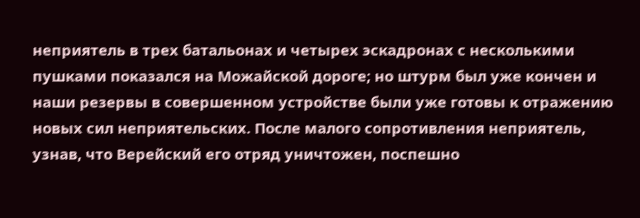неприятель в трех батальонах и четырех эскадронах с несколькими пушками показался на Можайской дороге; но штурм был уже кончен и наши резервы в совершенном устройстве были уже готовы к отражению новых сил неприятельских. После малого сопротивления неприятель, узнав, что Верейский его отряд уничтожен, поспешно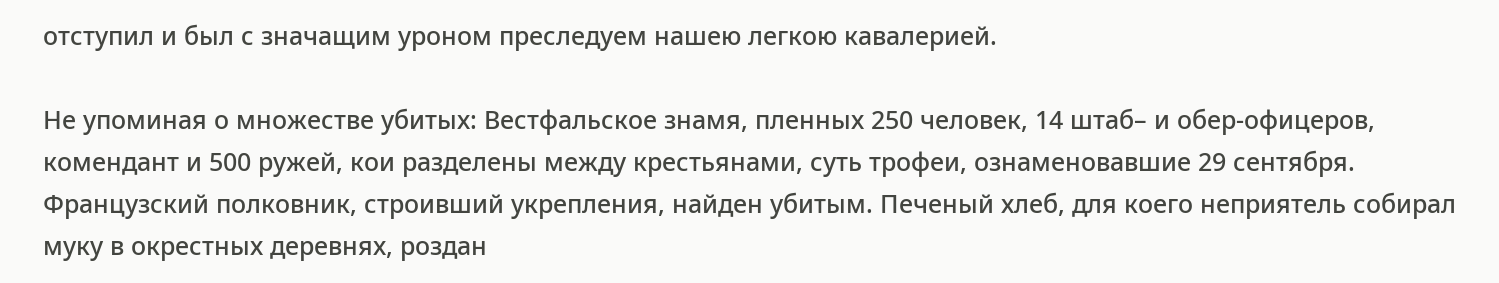отступил и был с значащим уроном преследуем нашею легкою кавалерией.

Не упоминая о множестве убитых: Вестфальское знамя, пленных 250 человек, 14 штаб– и обер-офицеров, комендант и 500 ружей, кои разделены между крестьянами, суть трофеи, ознаменовавшие 29 сентября. Французский полковник, строивший укрепления, найден убитым. Печеный хлеб, для коего неприятель собирал муку в окрестных деревнях, роздан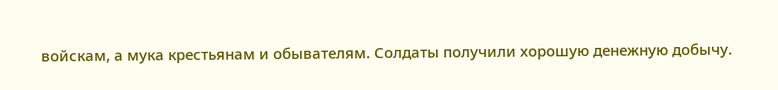войскам, а мука крестьянам и обывателям. Солдаты получили хорошую денежную добычу.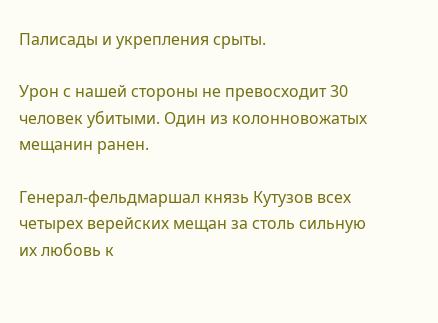Палисады и укрепления срыты.

Урон с нашей стороны не превосходит 30 человек убитыми. Один из колонновожатых мещанин ранен.

Генерал-фельдмаршал князь Кутузов всех четырех верейских мещан за столь сильную их любовь к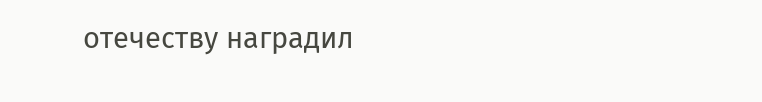отечеству наградил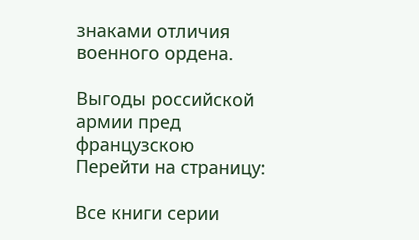знаками отличия военного ордена.

Выгоды российской армии пред французскою
Перейти на страницу:

Все книги серии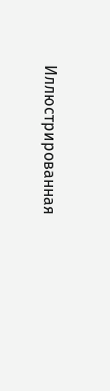Иллюстрированная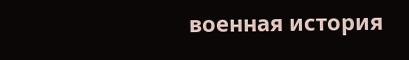военная история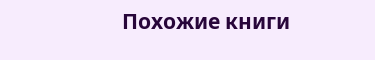Похожие книги